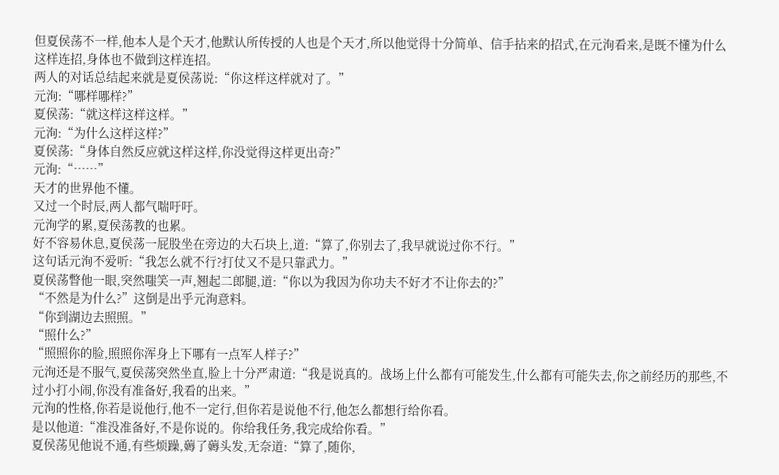但夏侯荡不一样,他本人是个天才,他默认所传授的人也是个天才,所以他觉得十分简单、信手拈来的招式,在元洵看来,是既不懂为什么这样连招,身体也不做到这样连招。
两人的对话总结起来就是夏侯荡说:“你这样这样就对了。”
元洵:“哪样哪样?”
夏侯荡:“就这样这样这样。”
元洵:“为什么这样这样?”
夏侯荡:“身体自然反应就这样这样,你没觉得这样更出奇?”
元洵:“……”
天才的世界他不懂。
又过一个时辰,两人都气喘吁吁。
元洵学的累,夏侯荡教的也累。
好不容易休息,夏侯荡一屁股坐在旁边的大石块上,道:“算了,你别去了,我早就说过你不行。”
这句话元洵不爱听:“我怎么就不行?打仗又不是只靠武力。”
夏侯荡瞥他一眼,突然嗤笑一声,翘起二郎腿,道:“你以为我因为你功夫不好才不让你去的?”
“不然是为什么?”这倒是出乎元洵意料。
“你到湖边去照照。”
“照什么?”
“照照你的脸,照照你浑身上下哪有一点军人样子?”
元洵还是不服气,夏侯荡突然坐直,脸上十分严肃道:“我是说真的。战场上什么都有可能发生,什么都有可能失去,你之前经历的那些,不过小打小闹,你没有准备好,我看的出来。”
元洵的性格,你若是说他行,他不一定行,但你若是说他不行,他怎么都想行给你看。
是以他道:“准没准备好,不是你说的。你给我任务,我完成给你看。”
夏侯荡见他说不通,有些烦躁,薅了薅头发,无奈道:“算了,随你,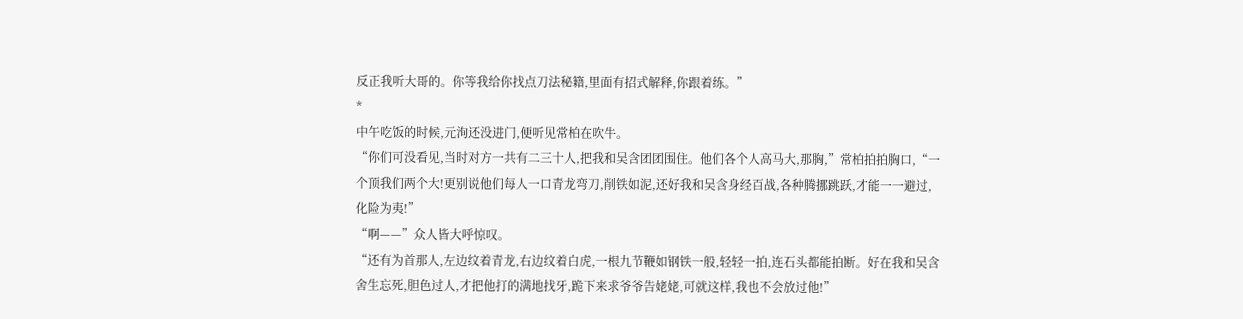反正我听大哥的。你等我给你找点刀法秘籍,里面有招式解释,你跟着练。”
*
中午吃饭的时候,元洵还没进门,便听见常柏在吹牛。
“你们可没看见,当时对方一共有二三十人,把我和吴含团团围住。他们各个人高马大,那胸,”常柏拍拍胸口,“一个顶我们两个大!更别说他们每人一口青龙弯刀,削铁如泥,还好我和吴含身经百战,各种腾挪跳跃,才能一一避过,化险为夷!”
“啊——”众人皆大呼惊叹。
“还有为首那人,左边纹着青龙,右边纹着白虎,一根九节鞭如钢铁一般,轻轻一拍,连石头都能拍断。好在我和吴含舍生忘死,胆色过人,才把他打的满地找牙,跪下来求爷爷告姥姥,可就这样,我也不会放过他!”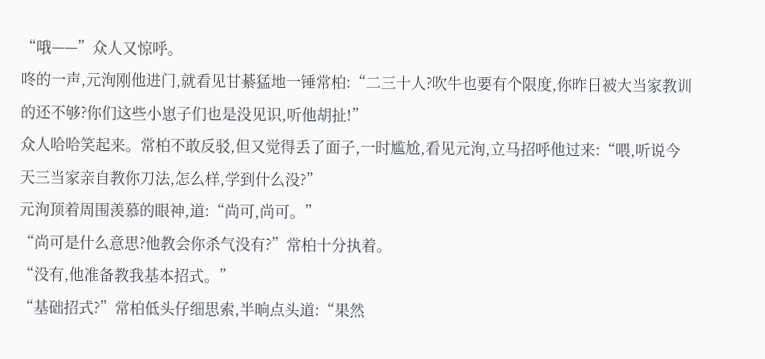“哦——”众人又惊呼。
咚的一声,元洵刚他进门,就看见甘綦猛地一锤常柏:“二三十人?吹牛也要有个限度,你昨日被大当家教训的还不够?你们这些小崽子们也是没见识,听他胡扯!”
众人哈哈笑起来。常柏不敢反驳,但又觉得丢了面子,一时尴尬,看见元洵,立马招呼他过来:“喂,听说今天三当家亲自教你刀法,怎么样,学到什么没?”
元洵顶着周围羡慕的眼神,道:“尚可,尚可。”
“尚可是什么意思?他教会你杀气没有?”常柏十分执着。
“没有,他准备教我基本招式。”
“基础招式?”常柏低头仔细思索,半晌点头道:“果然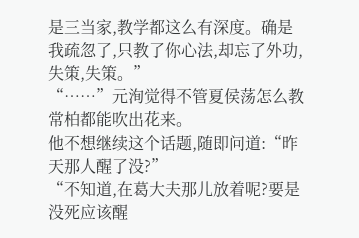是三当家,教学都这么有深度。确是我疏忽了,只教了你心法,却忘了外功,失策,失策。”
“……”元洵觉得不管夏侯荡怎么教常柏都能吹出花来。
他不想继续这个话题,随即问道:“昨天那人醒了没?”
“不知道,在葛大夫那儿放着呢?要是没死应该醒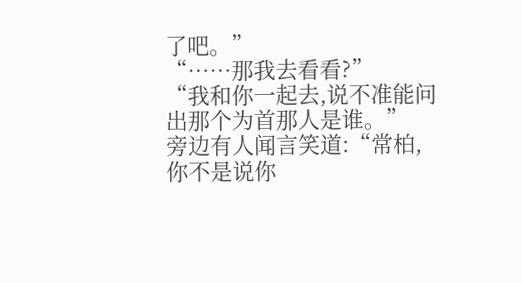了吧。”
“……那我去看看?”
“我和你一起去,说不准能问出那个为首那人是谁。”
旁边有人闻言笑道:“常柏,你不是说你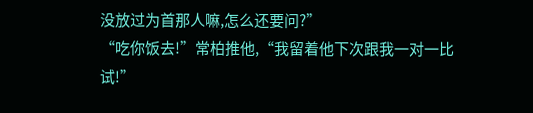没放过为首那人嘛,怎么还要问?”
“吃你饭去!”常柏推他,“我留着他下次跟我一对一比试!”